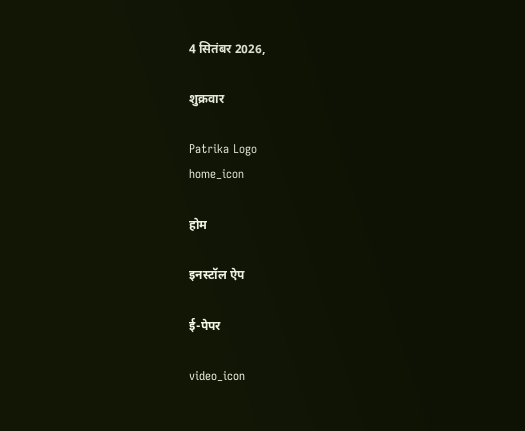4 सितंबर 2026,

शुक्रवार

Patrika Logo
home_icon

होम

इनस्टॉल ऐप

ई-पेपर

video_icon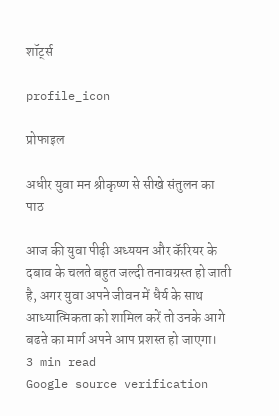शॉर्ट्स

profile_icon

प्रोफाइल

अधीर युवा मन श्रीकृष्ण से सीखे संतुलन का पाठ

आज की युवा पीढ़ी अध्ययन और कॅरियर के दबाव के चलते बहुत जल्दी तनावग्रस्त हो जाती है, अगर युवा अपने जीवन में धैर्य के साथ आध्यात्मिकता को शामिल करें तो उनके आगे बढऩे का मार्ग अपने आप प्रशस्त हो जाएगा।
3 min read
Google source verification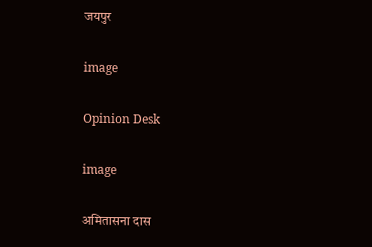जयपुर

image

Opinion Desk

image

अमितासना दास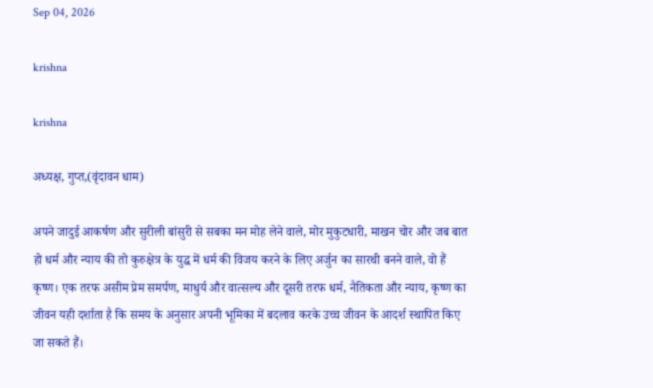Sep 04, 2026

krishna

krishna

अध्यक्ष, गुप्त,(वृंदावन धाम)

अपने जादुई आकर्षण और सुरीली बांसुरी से सबका मन मोह लेने वाले, मोर मुकुटधारी, माखन चोर और जब बात हो धर्म और न्याय की तो कुरुक्षेत्र के युद्ध में धर्म की विजय करने के लिए अर्जुन का सारथी बनने वाले, वो हैं कृष्ण। एक तरफ असीम प्रेम समर्पण, माधुर्य और वात्सल्य और दूसरी तरफ धर्म, नैतिकता और न्याय, कृष्ण का जीवन यही दर्शाता है कि समय के अनुसार अपनी भूमिका में बदलाव करके उच्च जीवन के आदर्श स्थापित किए जा सकते हैं।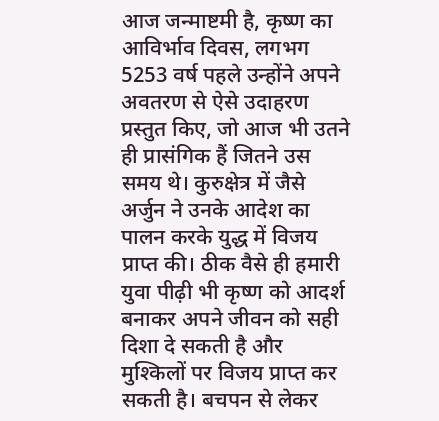आज जन्माष्टमी है, कृष्ण का आविर्भाव दिवस, लगभग 5253 वर्ष पहले उन्होंने अपने अवतरण से ऐसे उदाहरण प्रस्तुत किए, जो आज भी उतने ही प्रासंगिक हैं जितने उस समय थे। कुरुक्षेत्र में जैसे अर्जुन ने उनके आदेश का पालन करके युद्ध में विजय प्राप्त की। ठीक वैसे ही हमारी युवा पीढ़ी भी कृष्ण को आदर्श बनाकर अपने जीवन को सही दिशा दे सकती है और मुश्किलों पर विजय प्राप्त कर सकती है। बचपन से लेकर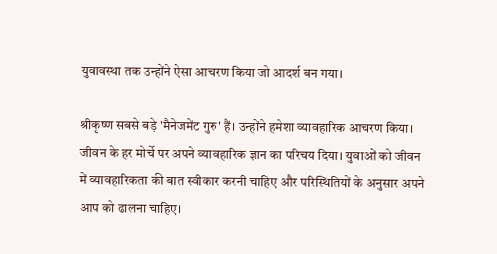युवावस्था तक उन्होंने ऐसा आचरण किया जो आदर्श बन गया।

श्रीकृष्ण सबसे बड़े 'मैनेजमेंट गुरु' हैं। उन्होंने हमेशा व्यावहारिक आचरण किया। जीवन के हर मोर्चे पर अपने व्यावहारिक ज्ञान का परिचय दिया। युवाओं को जीवन में व्यावहारिकता की बात स्वीकार करनी चाहिए और परिस्थितियों के अनुसार अपने आप को ढालना चाहिए।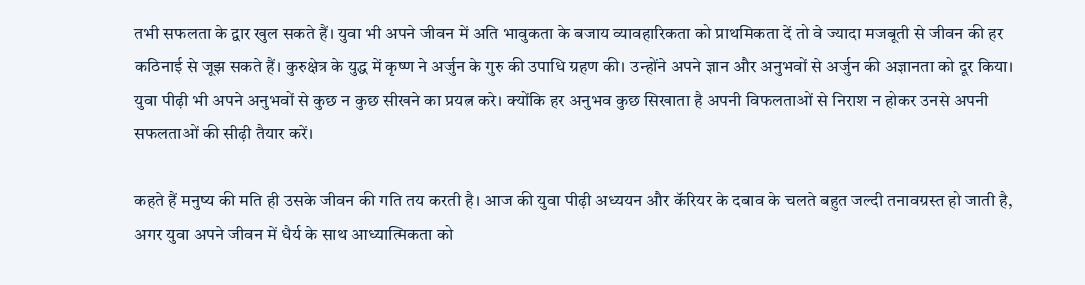तभी सफलता के द्वार खुल सकते हैं। युवा भी अपने जीवन में अति भावुकता के बजाय व्यावहारिकता को प्राथमिकता दें तो वे ज्यादा मजबूती से जीवन की हर कठिनाई से जूझ सकते हैं। कुरुक्षेत्र के युद्ध में कृष्ण ने अर्जुन के गुरु की उपाधि ग्रहण की। उन्होंने अपने ज्ञान और अनुभवों से अर्जुन की अज्ञानता को दूर किया। युवा पीढ़ी भी अपने अनुभवों से कुछ न कुछ सीखने का प्रयत्न करे। क्योंकि हर अनुभव कुछ सिखाता है अपनी विफलताओं से निराश न होकर उनसे अपनी सफलताओं की सीढ़ी तैयार करें।

कहते हैं मनुष्य की मति ही उसके जीवन की गति तय करती है। आज की युवा पीढ़ी अध्ययन और कॅरियर के दबाव के चलते बहुत जल्दी तनावग्रस्त हो जाती है, अगर युवा अपने जीवन में धैर्य के साथ आध्यात्मिकता को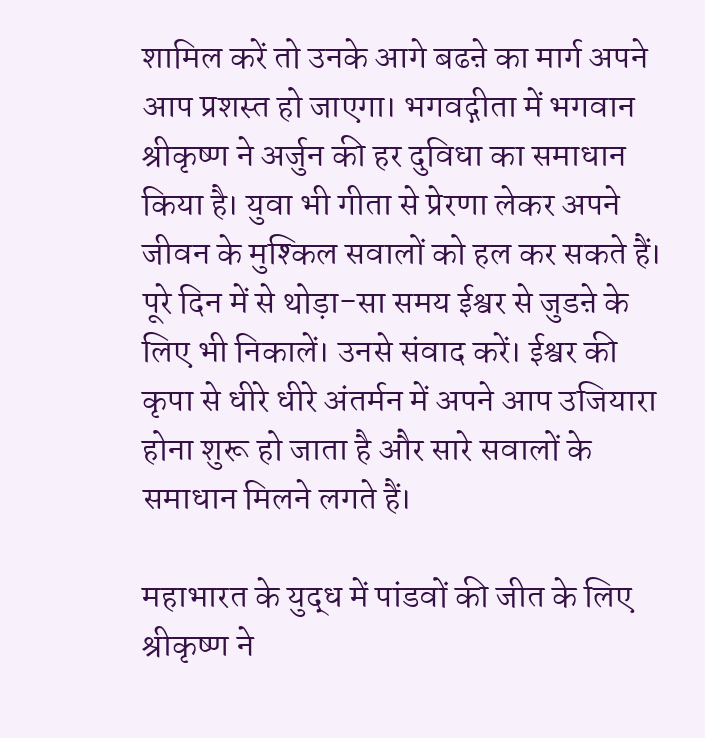शामिल करें तो उनके आगे बढऩे का मार्ग अपने आप प्रशस्त हो जाएगा। भगवद्गीता में भगवान श्रीकृष्ण ने अर्जुन की हर दुविधा का समाधान किया है। युवा भी गीता से प्रेरणा लेकर अपने जीवन के मुश्किल सवालों को हल कर सकते हैं। पूरे दिन में से थोड़ा-सा समय ईश्वर से जुडऩे के लिए भी निकालें। उनसे संवाद करें। ईश्वर की कृपा से धीरे धीरे अंतर्मन में अपने आप उजियारा होना शुरू हो जाता है और सारे सवालों के समाधान मिलने लगते हैं।

महाभारत के युद्ध में पांडवों की जीत के लिए श्रीकृष्ण ने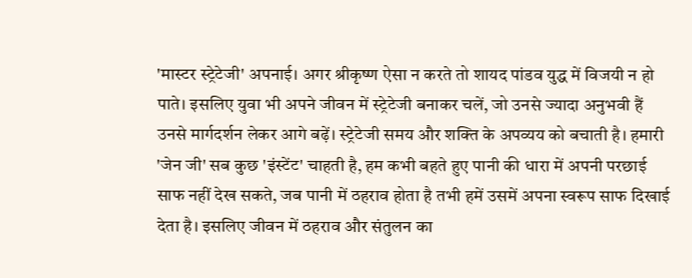'मास्टर स्ट्रेटेजी' अपनाई। अगर श्रीकृष्ण ऐसा न करते तो शायद पांडव युद्ध में विजयी न हो पाते। इसलिए युवा भी अपने जीवन में स्ट्रेटेजी बनाकर चलें, जो उनसे ज्यादा अनुभवी हैं उनसे मार्गदर्शन लेकर आगे बढ़ें। स्ट्रेटेजी समय और शक्ति के अपव्यय को बचाती है। हमारी 'जेन जी' सब कुछ 'इंस्टेंट' चाहती है, हम कभी बहते हुए पानी की धारा में अपनी परछाई साफ नहीं देख सकते, जब पानी में ठहराव होता है तभी हमें उसमें अपना स्वरूप साफ दिखाई देता है। इसलिए जीवन में ठहराव और संतुलन का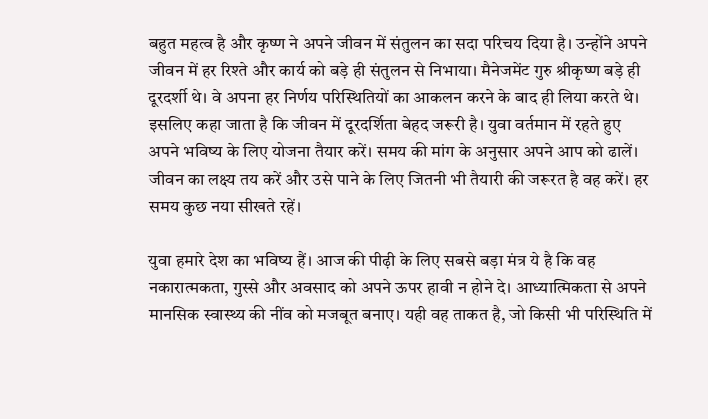बहुत महत्व है और कृष्ण ने अपने जीवन में संतुलन का सदा परिचय दिया है। उन्होंने अपने जीवन में हर रिश्ते और कार्य को बड़े ही संतुलन से निभाया। मैनेजमेंट गुरु श्रीकृष्ण बड़े ही दूरदर्शी थे। वे अपना हर निर्णय परिस्थितियों का आकलन करने के बाद ही लिया करते थे। इसलिए कहा जाता है कि जीवन में दूरदर्शिता बेहद जरूरी है। युवा वर्तमान में रहते हुए अपने भविष्य के लिए योजना तैयार करें। समय की मांग के अनुसार अपने आप को ढालें। जीवन का लक्ष्य तय करें और उसे पाने के लिए जितनी भी तैयारी की जरूरत है वह करें। हर समय कुछ नया सीखते रहें।

युवा हमारे देश का भविष्य हैं। आज की पीढ़ी के लिए सबसे बड़ा मंत्र ये है कि वह नकारात्मकता, गुस्से और अवसाद को अपने ऊपर हावी न होने दे। आध्यात्मिकता से अपने मानसिक स्वास्थ्य की नींव को मजबूत बनाए। यही वह ताकत है, जो किसी भी परिस्थिति में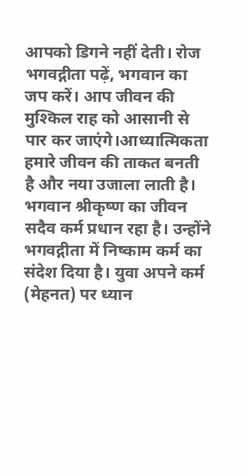आपको डिगने नहीं देती। रोज भगवद्गीता पढ़ें, भगवान का जप करें। आप जीवन की मुश्किल राह को आसानी से पार कर जाएंगे।आध्यात्मिकता हमारे जीवन की ताकत बनती है और नया उजाला लाती है। भगवान श्रीकृष्ण का जीवन सदैव कर्म प्रधान रहा है। उन्होंने भगवद्गीता में निष्काम कर्म का संदेश दिया है। युवा अपने कर्म (मेहनत) पर ध्यान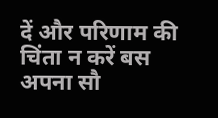दें और परिणाम की चिंता न करें बस अपना सौ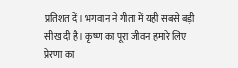प्रतिशत दें। भगवान ने गीता में यही सबसे बड़ी सीख दी है। कृष्ण का पूरा जीवन हमारे लिए प्रेरणा का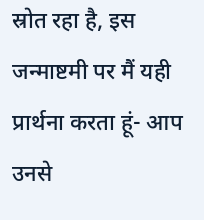स्रोत रहा है, इस जन्माष्टमी पर मैं यही प्रार्थना करता हूं- आप उनसे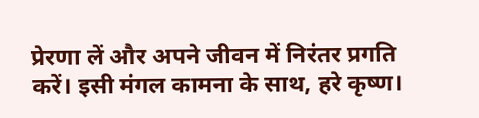प्रेरणा लें और अपने जीवन में निरंतर प्रगति करें। इसी मंगल कामना के साथ, हरे कृष्ण।